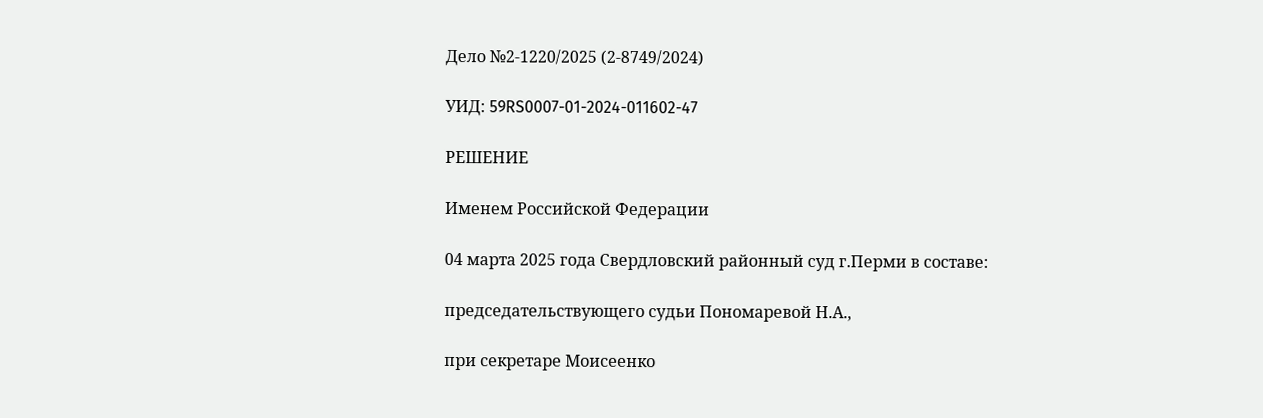Дело №2-1220/2025 (2-8749/2024)

УИД: 59RS0007-01-2024-011602-47

РЕШЕНИЕ

Именем Российской Федерации

04 марта 2025 года Свердловский районный суд г.Перми в составе:

председательствующего судьи Пономаревой Н.А.,

при секретаре Моисеенко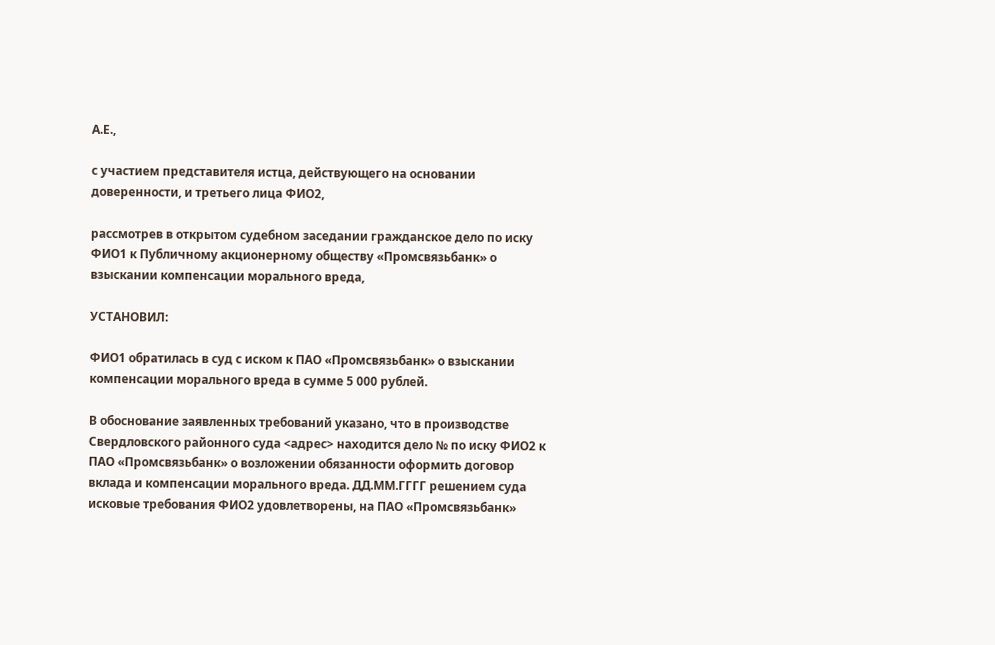А.Е.,

с участием представителя истца, действующего на основании доверенности, и третьего лица ФИО2,

рассмотрев в открытом судебном заседании гражданское дело по иску ФИО1 к Публичному акционерному обществу «Промсвязьбанк» о взыскании компенсации морального вреда,

УСТАНОВИЛ:

ФИО1 обратилась в суд с иском к ПАО «Промсвязьбанк» о взыскании компенсации морального вреда в сумме 5 000 рублей.

В обоснование заявленных требований указано, что в производстве Свердловского районного суда <адрес> находится дело № по иску ФИО2 к ПАО «Промсвязьбанк» о возложении обязанности оформить договор вклада и компенсации морального вреда. ДД.ММ.ГГГГ решением суда исковые требования ФИО2 удовлетворены, на ПАО «Промсвязьбанк»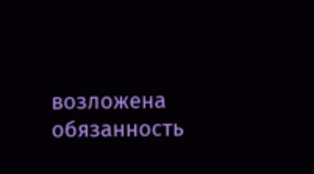возложена обязанность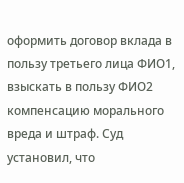оформить договор вклада в пользу третьего лица ФИО1, взыскать в пользу ФИО2 компенсацию морального вреда и штраф. Суд установил, что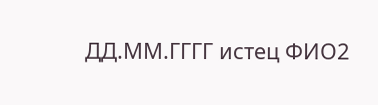ДД.ММ.ГГГГ истец ФИО2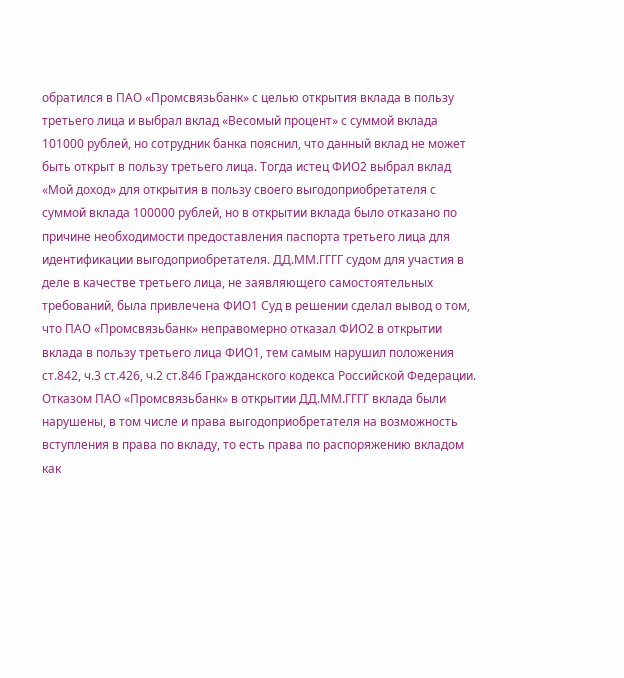обратился в ПАО «Промсвязьбанк» с целью открытия вклада в пользу третьего лица и выбрал вклад «Весомый процент» с суммой вклада 101000 рублей, но сотрудник банка пояснил, что данный вклад не может быть открыт в пользу третьего лица. Тогда истец ФИО2 выбрал вклад «Мой доход» для открытия в пользу своего выгодоприобретателя с суммой вклада 100000 рублей, но в открытии вклада было отказано по причине необходимости предоставления паспорта третьего лица для идентификации выгодоприобретателя. ДД.ММ.ГГГГ судом для участия в деле в качестве третьего лица, не заявляющего самостоятельных требований, была привлечена ФИО1 Суд в решении сделал вывод о том, что ПАО «Промсвязьбанк» неправомерно отказал ФИО2 в открытии вклада в пользу третьего лица ФИО1, тем самым нарушил положения ст.842, ч.3 ст.426, ч.2 ст.846 Гражданского кодекса Российской Федерации. Отказом ПАО «Промсвязьбанк» в открытии ДД.ММ.ГГГГ вклада были нарушены, в том числе и права выгодоприобретателя на возможность вступления в права по вкладу, то есть права по распоряжению вкладом как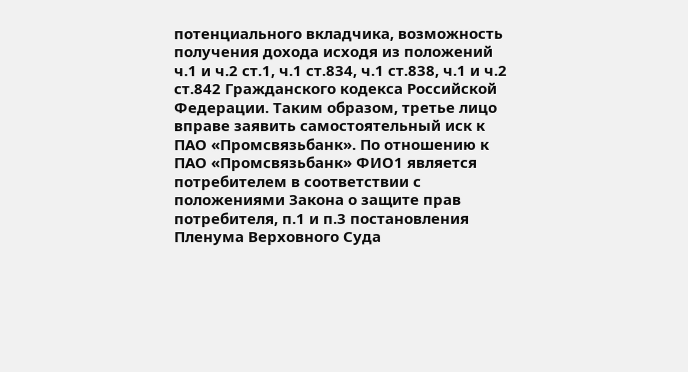потенциального вкладчика, возможность получения дохода исходя из положений ч.1 и ч.2 ст.1, ч.1 ст.834, ч.1 ст.838, ч.1 и ч.2 ст.842 Гражданского кодекса Российской Федерации. Таким образом, третье лицо вправе заявить самостоятельный иск к ПАО «Промсвязьбанк». По отношению к ПАО «Промсвязьбанк» ФИО1 является потребителем в соответствии с положениями Закона о защите прав потребителя, п.1 и п.3 постановления Пленума Верховного Суда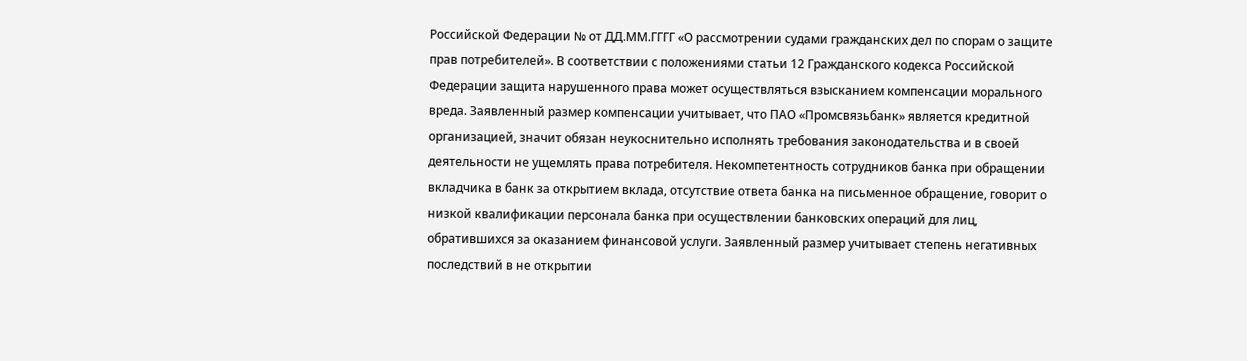Российской Федерации № от ДД.ММ.ГГГГ «О рассмотрении судами гражданских дел по спорам о защите прав потребителей». В соответствии с положениями статьи 12 Гражданского кодекса Российской Федерации защита нарушенного права может осуществляться взысканием компенсации морального вреда. Заявленный размер компенсации учитывает, что ПАО «Промсвязьбанк» является кредитной организацией, значит обязан неукоснительно исполнять требования законодательства и в своей деятельности не ущемлять права потребителя. Некомпетентность сотрудников банка при обращении вкладчика в банк за открытием вклада, отсутствие ответа банка на письменное обращение, говорит о низкой квалификации персонала банка при осуществлении банковских операций для лиц, обратившихся за оказанием финансовой услуги. Заявленный размер учитывает степень негативных последствий в не открытии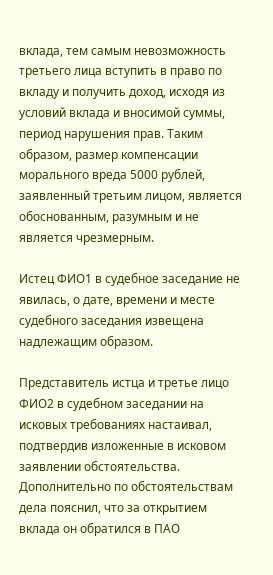вклада, тем самым невозможность третьего лица вступить в право по вкладу и получить доход, исходя из условий вклада и вносимой суммы, период нарушения прав. Таким образом, размер компенсации морального вреда 5000 рублей, заявленный третьим лицом, является обоснованным, разумным и не является чрезмерным.

Истец ФИО1 в судебное заседание не явилась, о дате, времени и месте судебного заседания извещена надлежащим образом.

Представитель истца и третье лицо ФИО2 в судебном заседании на исковых требованиях настаивал, подтвердив изложенные в исковом заявлении обстоятельства. Дополнительно по обстоятельствам дела пояснил, что за открытием вклада он обратился в ПАО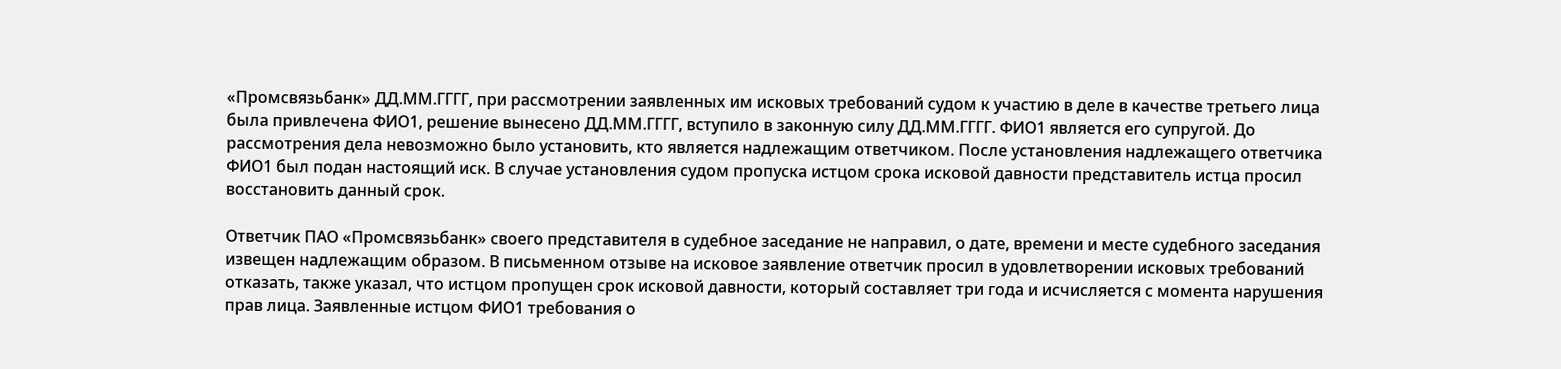«Промсвязьбанк» ДД.ММ.ГГГГ, при рассмотрении заявленных им исковых требований судом к участию в деле в качестве третьего лица была привлечена ФИО1, решение вынесено ДД.ММ.ГГГГ, вступило в законную силу ДД.ММ.ГГГГ. ФИО1 является его супругой. До рассмотрения дела невозможно было установить, кто является надлежащим ответчиком. После установления надлежащего ответчика ФИО1 был подан настоящий иск. В случае установления судом пропуска истцом срока исковой давности представитель истца просил восстановить данный срок.

Ответчик ПАО «Промсвязьбанк» своего представителя в судебное заседание не направил, о дате, времени и месте судебного заседания извещен надлежащим образом. В письменном отзыве на исковое заявление ответчик просил в удовлетворении исковых требований отказать, также указал, что истцом пропущен срок исковой давности, который составляет три года и исчисляется с момента нарушения прав лица. Заявленные истцом ФИО1 требования о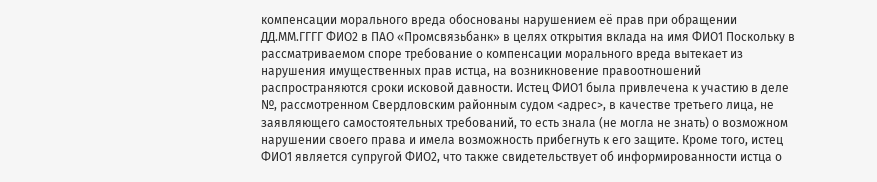компенсации морального вреда обоснованы нарушением её прав при обращении ДД.ММ.ГГГГ ФИО2 в ПАО «Промсвязьбанк» в целях открытия вклада на имя ФИО1 Поскольку в рассматриваемом споре требование о компенсации морального вреда вытекает из нарушения имущественных прав истца, на возникновение правоотношений распространяются сроки исковой давности. Истец ФИО1 была привлечена к участию в деле №, рассмотренном Свердловским районным судом <адрес>, в качестве третьего лица, не заявляющего самостоятельных требований, то есть знала (не могла не знать) о возможном нарушении своего права и имела возможность прибегнуть к его защите. Кроме того, истец ФИО1 является супругой ФИО2, что также свидетельствует об информированности истца о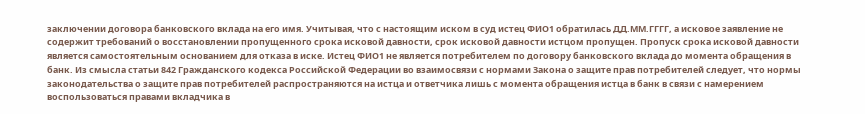заключении договора банковского вклада на его имя. Учитывая, что с настоящим иском в суд истец ФИО1 обратилась ДД.ММ.ГГГГ, а исковое заявление не содержит требований о восстановлении пропущенного срока исковой давности, срок исковой давности истцом пропущен. Пропуск срока исковой давности является самостоятельным основанием для отказа в иске. Истец ФИО1 не является потребителем по договору банковского вклада до момента обращения в банк. Из смысла статьи 842 Гражданского кодекса Российской Федерации во взаимосвязи с нормами Закона о защите прав потребителей следует, что нормы законодательства о защите прав потребителей распространяются на истца и ответчика лишь с момента обращения истца в банк в связи с намерением воспользоваться правами вкладчика в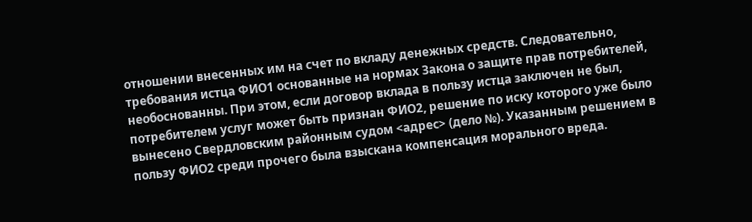отношении внесенных им на счет по вкладу денежных средств. Следовательно, требования истца ФИО1 основанные на нормах Закона о защите прав потребителей, необоснованны. При этом, если договор вклада в пользу истца заключен не был, потребителем услуг может быть признан ФИО2, решение по иску которого уже было вынесено Свердловским районным судом <адрес> (дело №). Указанным решением в пользу ФИО2 среди прочего была взыскана компенсация морального вреда.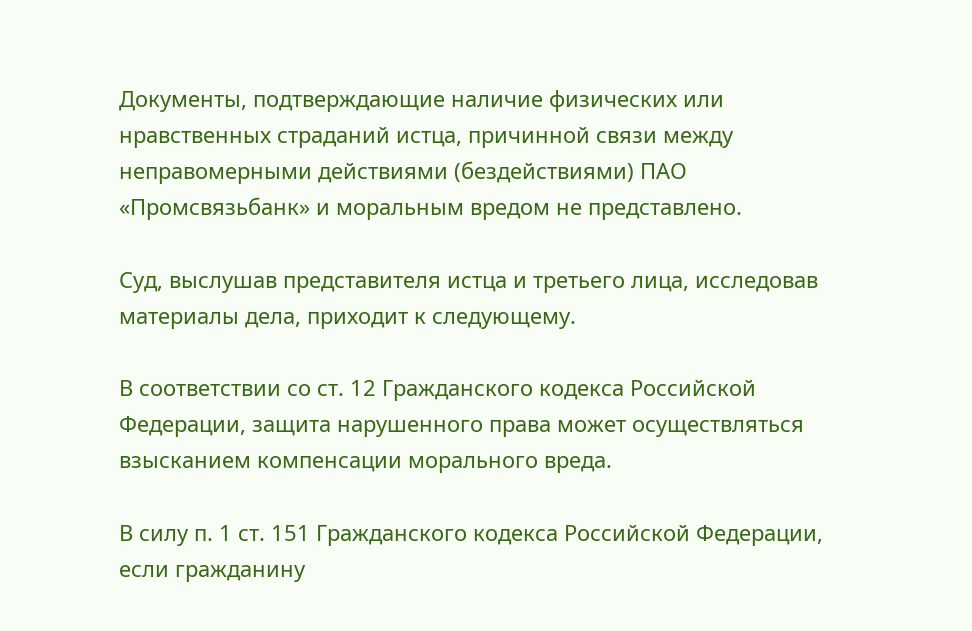Документы, подтверждающие наличие физических или нравственных страданий истца, причинной связи между неправомерными действиями (бездействиями) ПАО «Промсвязьбанк» и моральным вредом не представлено.

Суд, выслушав представителя истца и третьего лица, исследовав материалы дела, приходит к следующему.

В соответствии со ст. 12 Гражданского кодекса Российской Федерации, защита нарушенного права может осуществляться взысканием компенсации морального вреда.

В силу п. 1 ст. 151 Гражданского кодекса Российской Федерации, если гражданину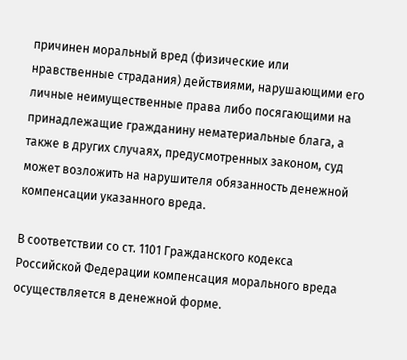причинен моральный вред (физические или нравственные страдания) действиями, нарушающими его личные неимущественные права либо посягающими на принадлежащие гражданину нематериальные блага, а также в других случаях, предусмотренных законом, суд может возложить на нарушителя обязанность денежной компенсации указанного вреда.

В соответствии со ст. 1101 Гражданского кодекса Российской Федерации компенсация морального вреда осуществляется в денежной форме.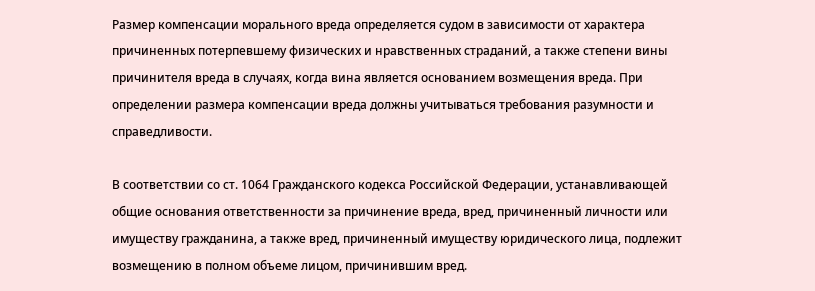Размер компенсации морального вреда определяется судом в зависимости от характера причиненных потерпевшему физических и нравственных страданий, а также степени вины причинителя вреда в случаях, когда вина является основанием возмещения вреда. При определении размера компенсации вреда должны учитываться требования разумности и справедливости.

В соответствии со ст. 1064 Гражданского кодекса Российской Федерации, устанавливающей общие основания ответственности за причинение вреда, вред, причиненный личности или имуществу гражданина, а также вред, причиненный имуществу юридического лица, подлежит возмещению в полном объеме лицом, причинившим вред.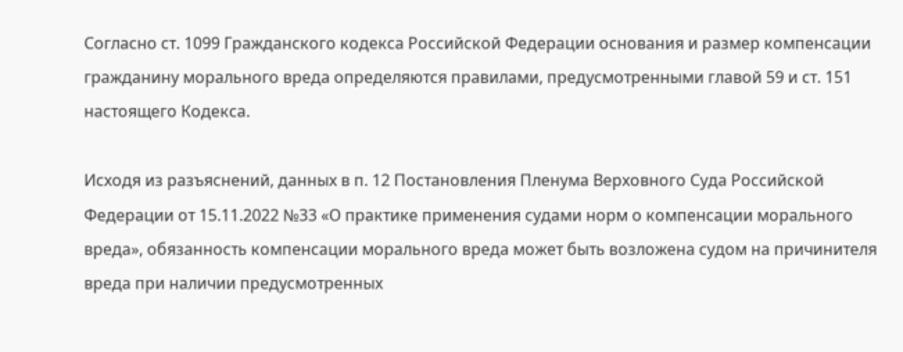Согласно ст. 1099 Гражданского кодекса Российской Федерации основания и размер компенсации гражданину морального вреда определяются правилами, предусмотренными главой 59 и ст. 151 настоящего Кодекса.

Исходя из разъяснений, данных в п. 12 Постановления Пленума Верховного Суда Российской Федерации от 15.11.2022 №33 «О практике применения судами норм о компенсации морального вреда», обязанность компенсации морального вреда может быть возложена судом на причинителя вреда при наличии предусмотренных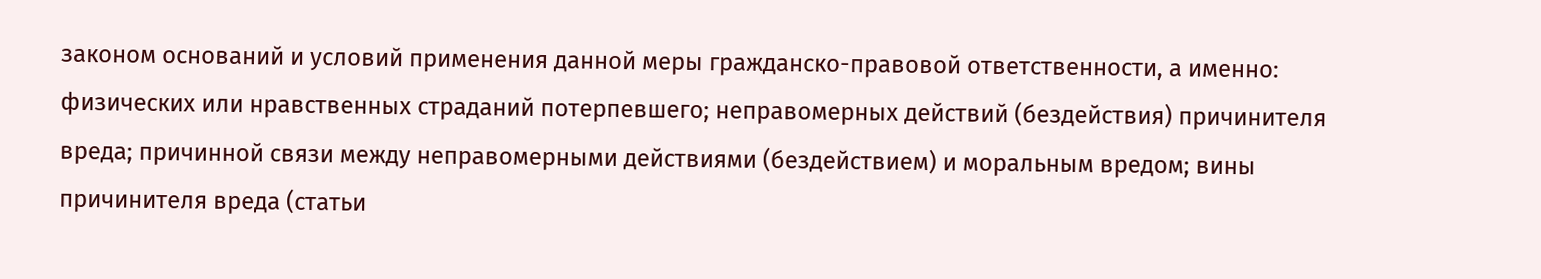законом оснований и условий применения данной меры гражданско-правовой ответственности, а именно: физических или нравственных страданий потерпевшего; неправомерных действий (бездействия) причинителя вреда; причинной связи между неправомерными действиями (бездействием) и моральным вредом; вины причинителя вреда (статьи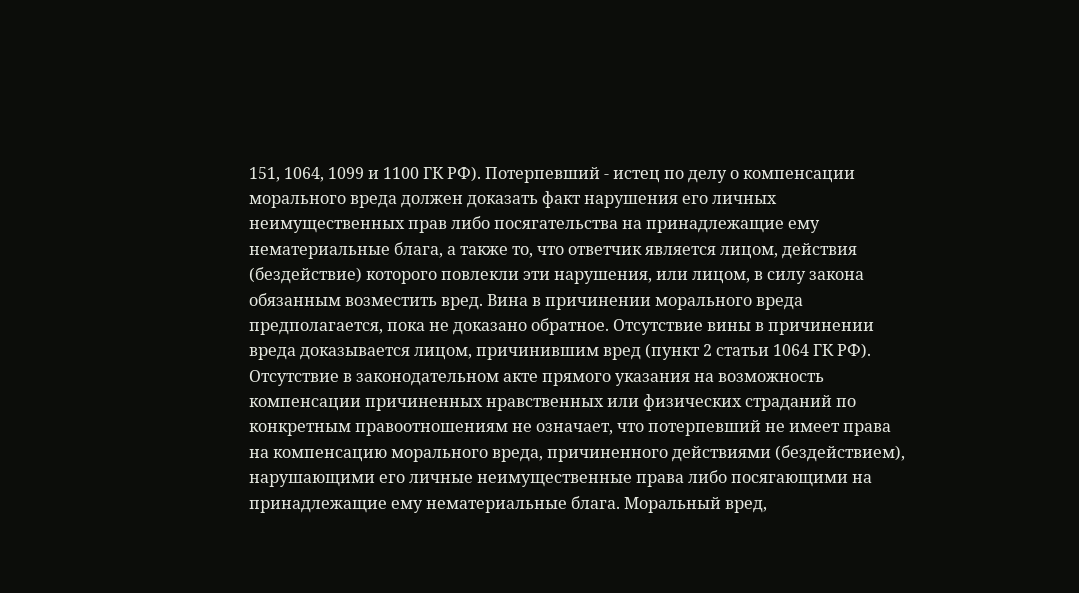151, 1064, 1099 и 1100 ГК РФ). Потерпевший - истец по делу о компенсации морального вреда должен доказать факт нарушения его личных неимущественных прав либо посягательства на принадлежащие ему нематериальные блага, а также то, что ответчик является лицом, действия (бездействие) которого повлекли эти нарушения, или лицом, в силу закона обязанным возместить вред. Вина в причинении морального вреда предполагается, пока не доказано обратное. Отсутствие вины в причинении вреда доказывается лицом, причинившим вред (пункт 2 статьи 1064 ГК РФ). Отсутствие в законодательном акте прямого указания на возможность компенсации причиненных нравственных или физических страданий по конкретным правоотношениям не означает, что потерпевший не имеет права на компенсацию морального вреда, причиненного действиями (бездействием), нарушающими его личные неимущественные права либо посягающими на принадлежащие ему нематериальные блага. Моральный вред,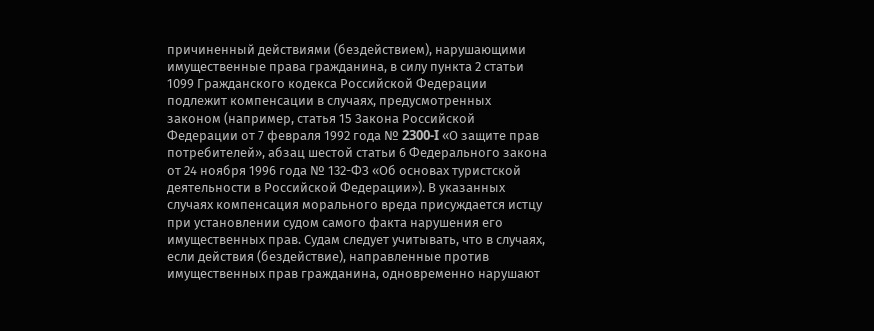причиненный действиями (бездействием), нарушающими имущественные права гражданина, в силу пункта 2 статьи 1099 Гражданского кодекса Российской Федерации подлежит компенсации в случаях, предусмотренных законом (например, статья 15 Закона Российской Федерации от 7 февраля 1992 года № 2300-I «О защите прав потребителей», абзац шестой статьи 6 Федерального закона от 24 ноября 1996 года № 132-ФЗ «Об основах туристской деятельности в Российской Федерации»). В указанных случаях компенсация морального вреда присуждается истцу при установлении судом самого факта нарушения его имущественных прав. Судам следует учитывать, что в случаях, если действия (бездействие), направленные против имущественных прав гражданина, одновременно нарушают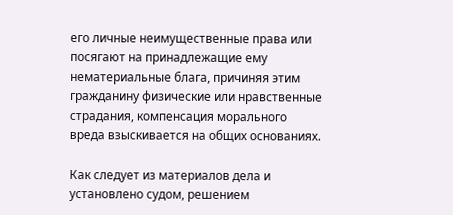его личные неимущественные права или посягают на принадлежащие ему нематериальные блага, причиняя этим гражданину физические или нравственные страдания, компенсация морального вреда взыскивается на общих основаниях.

Как следует из материалов дела и установлено судом, решением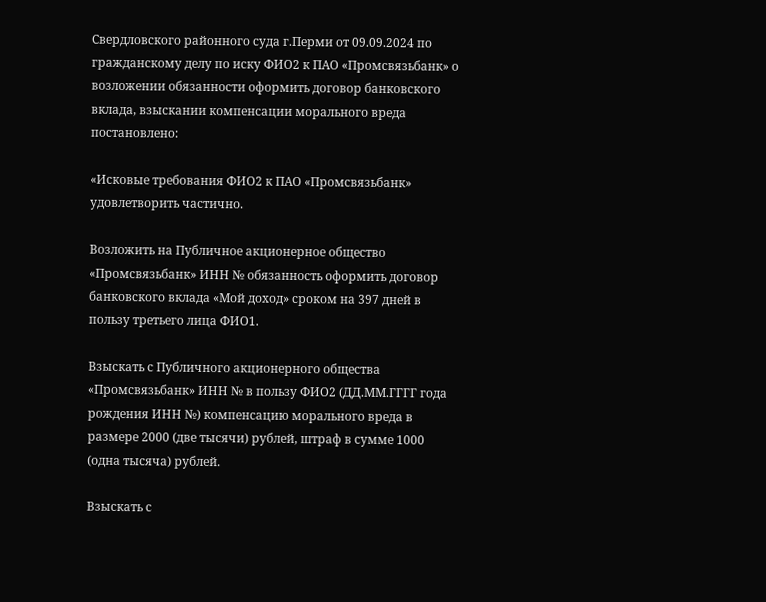Свердловского районного суда г.Перми от 09.09.2024 по гражданскому делу по иску ФИО2 к ПАО «Промсвязьбанк» о возложении обязанности оформить договор банковского вклада, взыскании компенсации морального вреда постановлено:

«Исковые требования ФИО2 к ПАО «Промсвязьбанк» удовлетворить частично.

Возложить на Публичное акционерное общество «Промсвязьбанк» ИНН № обязанность оформить договор банковского вклада «Мой доход» сроком на 397 дней в пользу третьего лица ФИО1.

Взыскать с Публичного акционерного общества «Промсвязьбанк» ИНН № в пользу ФИО2 (ДД.ММ.ГГГГ года рождения ИНН №) компенсацию морального вреда в размере 2000 (две тысячи) рублей, штраф в сумме 1000 (одна тысяча) рублей.

Взыскать с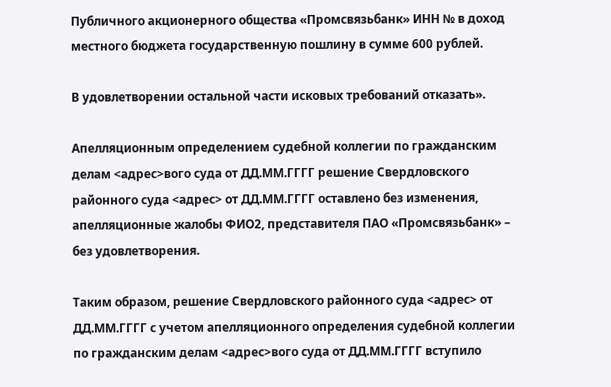Публичного акционерного общества «Промсвязьбанк» ИНН № в доход местного бюджета государственную пошлину в сумме 600 рублей.

В удовлетворении остальной части исковых требований отказать».

Апелляционным определением судебной коллегии по гражданским делам <адрес>вого суда от ДД.ММ.ГГГГ решение Свердловского районного суда <адрес> от ДД.ММ.ГГГГ оставлено без изменения, апелляционные жалобы ФИО2, представителя ПАО «Промсвязьбанк» – без удовлетворения.

Таким образом, решение Свердловского районного суда <адрес> от ДД.ММ.ГГГГ с учетом апелляционного определения судебной коллегии по гражданским делам <адрес>вого суда от ДД.ММ.ГГГГ вступило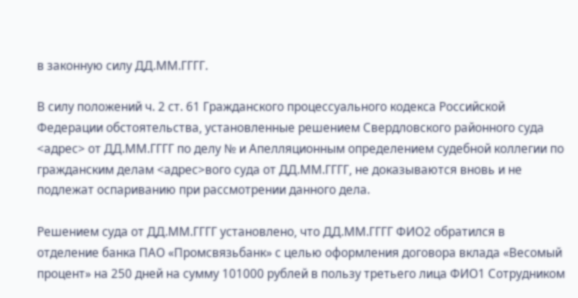в законную силу ДД.ММ.ГГГГ.

В силу положений ч. 2 ст. 61 Гражданского процессуального кодекса Российской Федерации обстоятельства, установленные решением Свердловского районного суда <адрес> от ДД.ММ.ГГГГ по делу № и Апелляционным определением судебной коллегии по гражданским делам <адрес>вого суда от ДД.ММ.ГГГГ, не доказываются вновь и не подлежат оспариванию при рассмотрении данного дела.

Решением суда от ДД.ММ.ГГГГ установлено, что ДД.ММ.ГГГГ ФИО2 обратился в отделение банка ПАО «Промсвязьбанк» с целью оформления договора вклада «Весомый процент» на 250 дней на сумму 101000 рублей в пользу третьего лица ФИО1 Сотрудником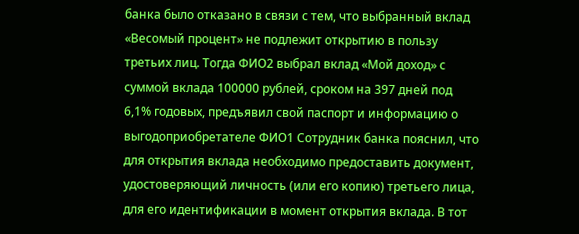банка было отказано в связи с тем, что выбранный вклад «Весомый процент» не подлежит открытию в пользу третьих лиц. Тогда ФИО2 выбрал вклад «Мой доход» с суммой вклада 100000 рублей, сроком на 397 дней под 6,1% годовых, предъявил свой паспорт и информацию о выгодоприобретателе ФИО1 Сотрудник банка пояснил, что для открытия вклада необходимо предоставить документ, удостоверяющий личность (или его копию) третьего лица, для его идентификации в момент открытия вклада. В тот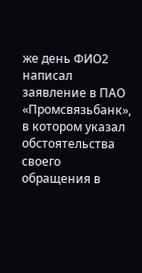же день ФИО2 написал заявление в ПАО «Промсвязьбанк», в котором указал обстоятельства своего обращения в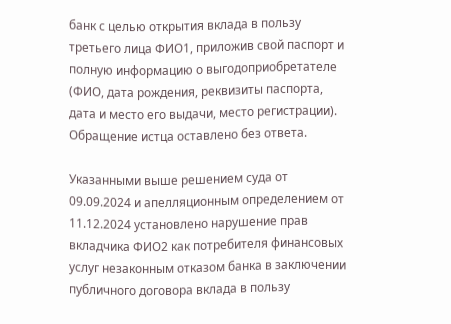банк с целью открытия вклада в пользу третьего лица ФИО1, приложив свой паспорт и полную информацию о выгодоприобретателе (ФИО, дата рождения, реквизиты паспорта, дата и место его выдачи, место регистрации). Обращение истца оставлено без ответа.

Указанными выше решением суда от 09.09.2024 и апелляционным определением от 11.12.2024 установлено нарушение прав вкладчика ФИО2 как потребителя финансовых услуг незаконным отказом банка в заключении публичного договора вклада в пользу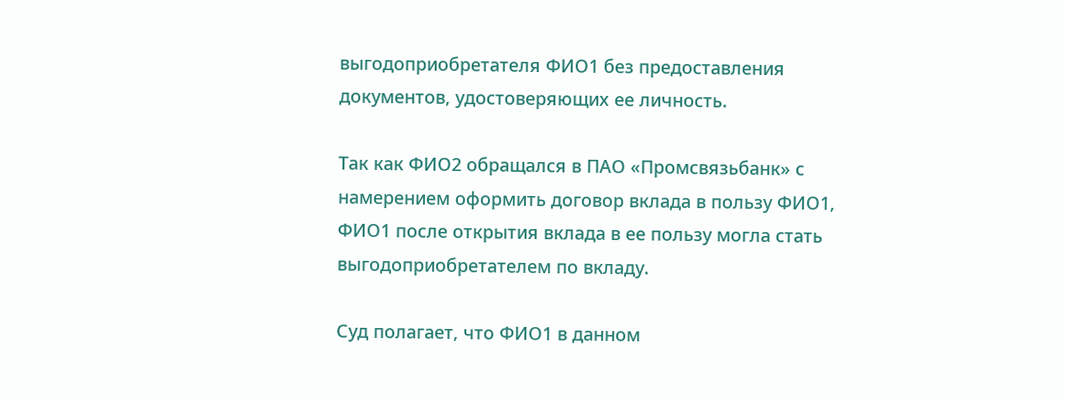выгодоприобретателя ФИО1 без предоставления документов, удостоверяющих ее личность.

Так как ФИО2 обращался в ПАО «Промсвязьбанк» с намерением оформить договор вклада в пользу ФИО1, ФИО1 после открытия вклада в ее пользу могла стать выгодоприобретателем по вкладу.

Суд полагает, что ФИО1 в данном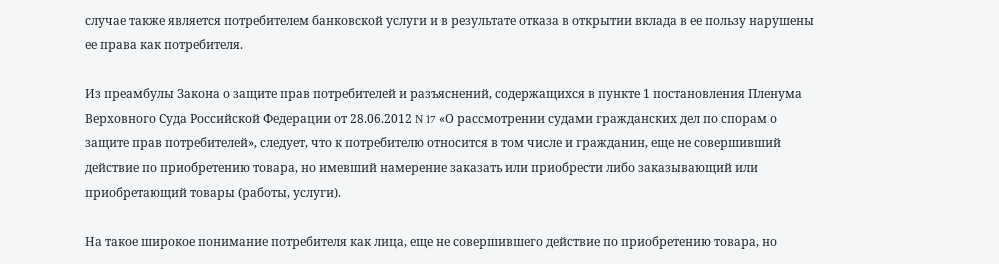случае также является потребителем банковской услуги и в результате отказа в открытии вклада в ее пользу нарушены ее права как потребителя.

Из преамбулы Закона о защите прав потребителей и разъяснений, содержащихся в пункте 1 постановления Пленума Верховного Суда Российской Федерации от 28.06.2012 N 17 «О рассмотрении судами гражданских дел по спорам о защите прав потребителей», следует, что к потребителю относится в том числе и гражданин, еще не совершивший действие по приобретению товара, но имевший намерение заказать или приобрести либо заказывающий или приобретающий товары (работы, услуги).

На такое широкое понимание потребителя как лица, еще не совершившего действие по приобретению товара, но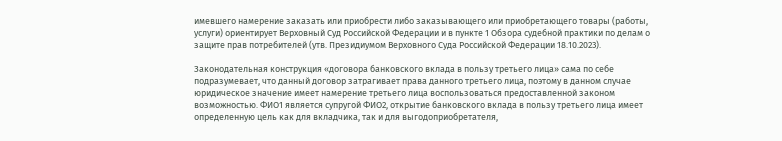имевшего намерение заказать или приобрести либо заказывающего или приобретающего товары (работы, услуги) ориентирует Верховный Суд Российской Федерации и в пункте 1 Обзора судебной практики по делам о защите прав потребителей (утв. Президиумом Верховного Суда Российской Федерации 18.10.2023).

Законодательная конструкция «договора банковского вклада в пользу третьего лица» сама по себе подразумевает, что данный договор затрагивает права данного третьего лица, поэтому в данном случае юридическое значение имеет намерение третьего лица воспользоваться предоставленной законом возможностью. ФИО1 является супругой ФИО2, открытие банковского вклада в пользу третьего лица имеет определенную цель как для вкладчика, так и для выгодоприобретателя,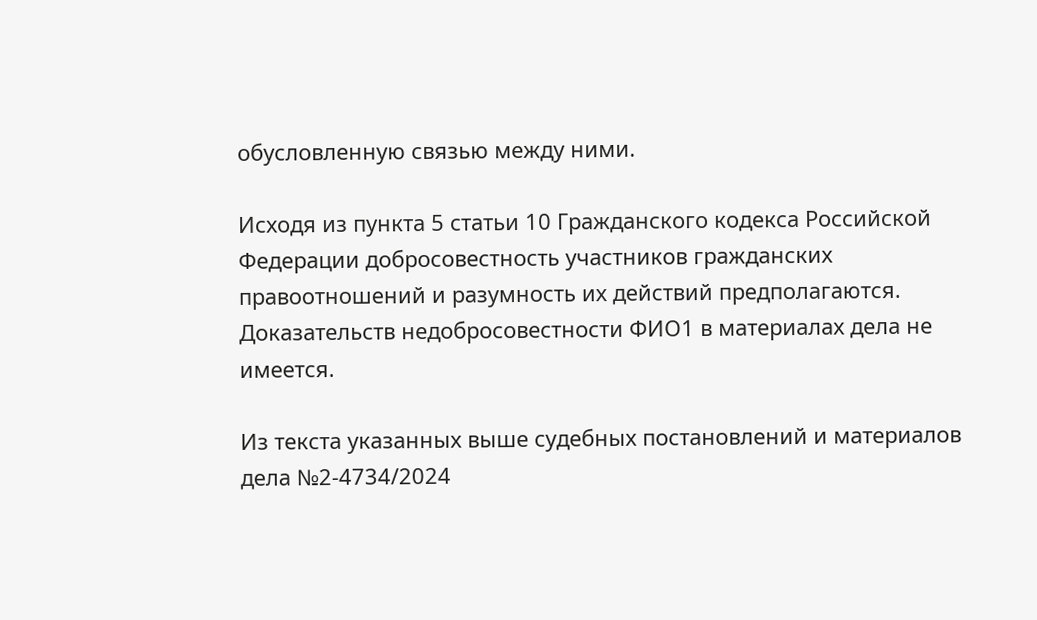обусловленную связью между ними.

Исходя из пункта 5 статьи 10 Гражданского кодекса Российской Федерации добросовестность участников гражданских правоотношений и разумность их действий предполагаются. Доказательств недобросовестности ФИО1 в материалах дела не имеется.

Из текста указанных выше судебных постановлений и материалов дела №2-4734/2024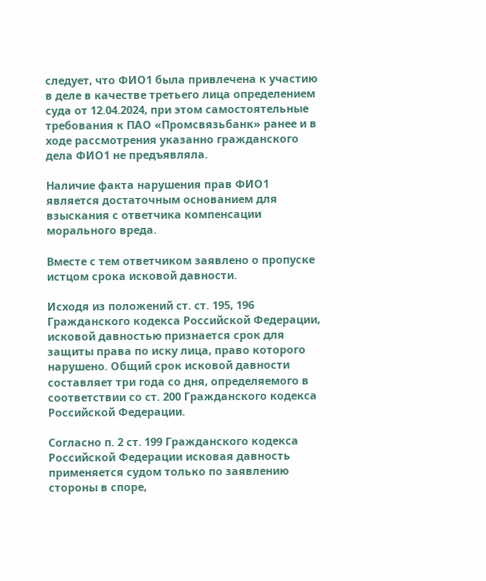следует, что ФИО1 была привлечена к участию в деле в качестве третьего лица определением суда от 12.04.2024, при этом самостоятельные требования к ПАО «Промсвязьбанк» ранее и в ходе рассмотрения указанно гражданского дела ФИО1 не предъявляла.

Наличие факта нарушения прав ФИО1 является достаточным основанием для взыскания с ответчика компенсации морального вреда.

Вместе с тем ответчиком заявлено о пропуске истцом срока исковой давности.

Исходя из положений ст. ст. 195, 196 Гражданского кодекса Российской Федерации, исковой давностью признается срок для защиты права по иску лица, право которого нарушено. Общий срок исковой давности составляет три года со дня, определяемого в соответствии со ст. 200 Гражданского кодекса Российской Федерации.

Согласно п. 2 ст. 199 Гражданского кодекса Российской Федерации исковая давность применяется судом только по заявлению стороны в споре,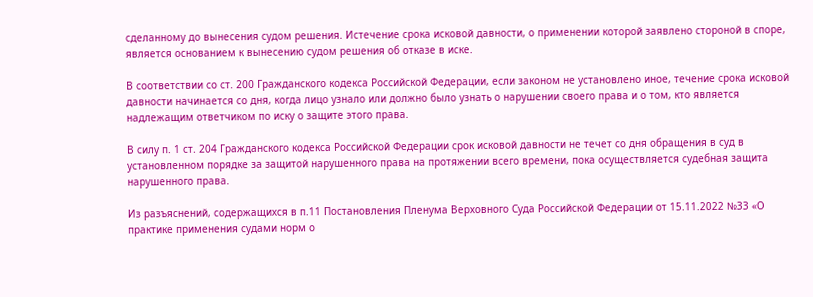сделанному до вынесения судом решения. Истечение срока исковой давности, о применении которой заявлено стороной в споре, является основанием к вынесению судом решения об отказе в иске.

В соответствии со ст. 200 Гражданского кодекса Российской Федерации, если законом не установлено иное, течение срока исковой давности начинается со дня, когда лицо узнало или должно было узнать о нарушении своего права и о том, кто является надлежащим ответчиком по иску о защите этого права.

В силу п. 1 ст. 204 Гражданского кодекса Российской Федерации срок исковой давности не течет со дня обращения в суд в установленном порядке за защитой нарушенного права на протяжении всего времени, пока осуществляется судебная защита нарушенного права.

Из разъяснений, содержащихся в п.11 Постановления Пленума Верховного Суда Российской Федерации от 15.11.2022 №33 «О практике применения судами норм о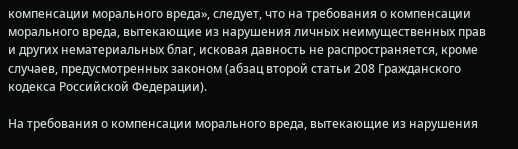компенсации морального вреда», следует, что на требования о компенсации морального вреда, вытекающие из нарушения личных неимущественных прав и других нематериальных благ, исковая давность не распространяется, кроме случаев, предусмотренных законом (абзац второй статьи 208 Гражданского кодекса Российской Федерации).

На требования о компенсации морального вреда, вытекающие из нарушения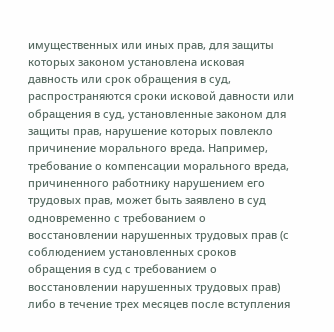имущественных или иных прав, для защиты которых законом установлена исковая давность или срок обращения в суд, распространяются сроки исковой давности или обращения в суд, установленные законом для защиты прав, нарушение которых повлекло причинение морального вреда. Например, требование о компенсации морального вреда, причиненного работнику нарушением его трудовых прав, может быть заявлено в суд одновременно с требованием о восстановлении нарушенных трудовых прав (с соблюдением установленных сроков обращения в суд с требованием о восстановлении нарушенных трудовых прав) либо в течение трех месяцев после вступления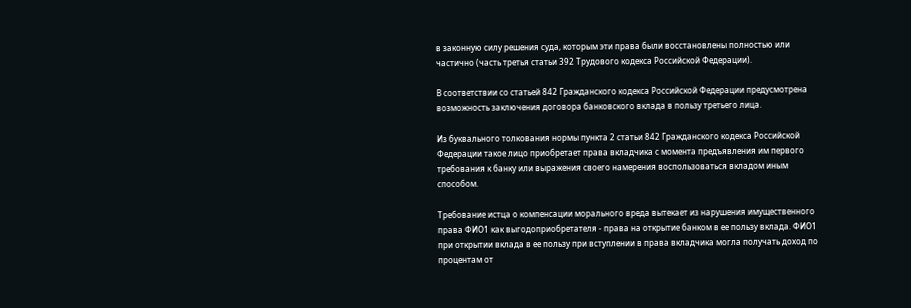в законную силу решения суда, которым эти права были восстановлены полностью или частично (часть третья статьи 392 Трудового кодекса Российской Федерации).

В соответствии со статьей 842 Гражданского кодекса Российской Федерации предусмотрена возможность заключения договора банковского вклада в пользу третьего лица.

Из буквального толкования нормы пункта 2 статьи 842 Гражданского кодекса Российской Федерации такое лицо приобретает права вкладчика с момента предъявления им первого требования к банку или выражения своего намерения воспользоваться вкладом иным способом.

Требование истца о компенсации морального вреда вытекает из нарушения имущественного права ФИО1 как выгодоприобретателя - права на открытие банком в ее пользу вклада. ФИО1 при открытии вклада в ее пользу при вступлении в права вкладчика могла получать доход по процентам от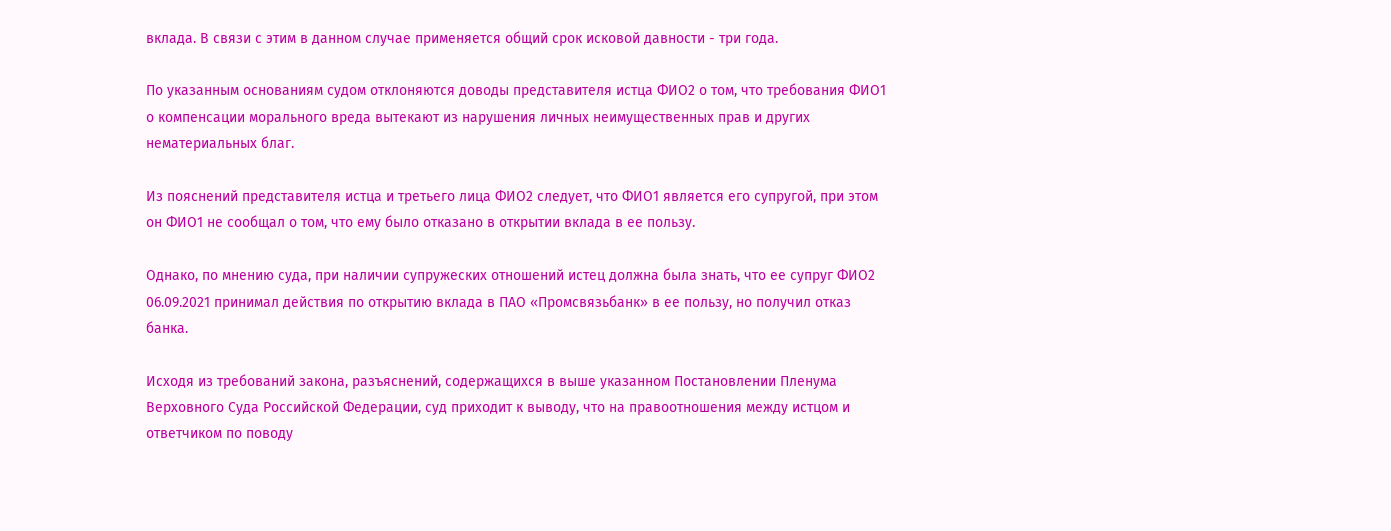вклада. В связи с этим в данном случае применяется общий срок исковой давности - три года.

По указанным основаниям судом отклоняются доводы представителя истца ФИО2 о том, что требования ФИО1 о компенсации морального вреда вытекают из нарушения личных неимущественных прав и других нематериальных благ.

Из пояснений представителя истца и третьего лица ФИО2 следует, что ФИО1 является его супругой, при этом он ФИО1 не сообщал о том, что ему было отказано в открытии вклада в ее пользу.

Однако, по мнению суда, при наличии супружеских отношений истец должна была знать, что ее супруг ФИО2 06.09.2021 принимал действия по открытию вклада в ПАО «Промсвязьбанк» в ее пользу, но получил отказ банка.

Исходя из требований закона, разъяснений, содержащихся в выше указанном Постановлении Пленума Верховного Суда Российской Федерации, суд приходит к выводу, что на правоотношения между истцом и ответчиком по поводу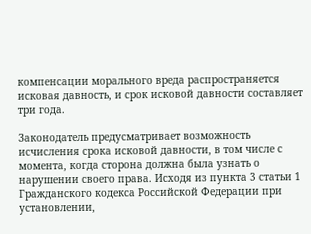компенсации морального вреда распространяется исковая давность, и срок исковой давности составляет три года.

Законодатель предусматривает возможность исчисления срока исковой давности, в том числе с момента, когда сторона должна была узнать о нарушении своего права. Исходя из пункта 3 статьи 1 Гражданского кодекса Российской Федерации при установлении,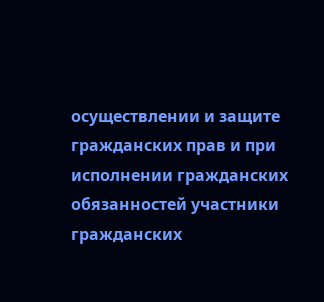осуществлении и защите гражданских прав и при исполнении гражданских обязанностей участники гражданских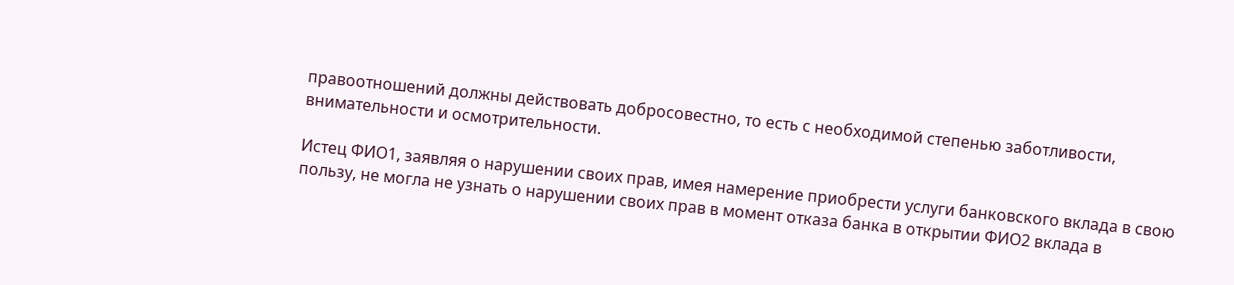правоотношений должны действовать добросовестно, то есть с необходимой степенью заботливости, внимательности и осмотрительности.

Истец ФИО1, заявляя о нарушении своих прав, имея намерение приобрести услуги банковского вклада в свою пользу, не могла не узнать о нарушении своих прав в момент отказа банка в открытии ФИО2 вклада в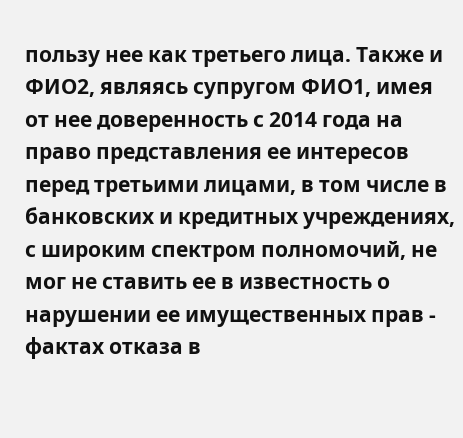пользу нее как третьего лица. Также и ФИО2, являясь супругом ФИО1, имея от нее доверенность с 2014 года на право представления ее интересов перед третьими лицами, в том числе в банковских и кредитных учреждениях, с широким спектром полномочий, не мог не ставить ее в известность о нарушении ее имущественных прав - фактах отказа в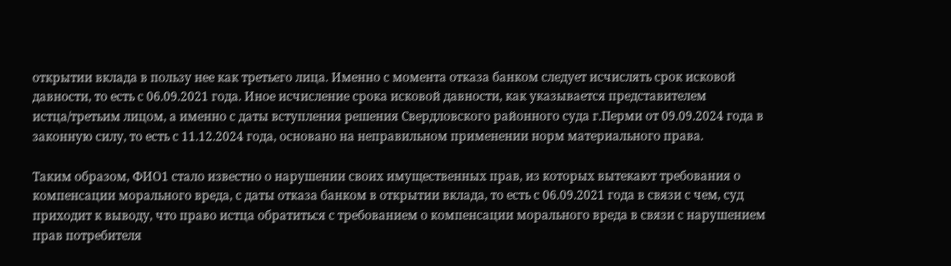открытии вклада в пользу нее как третьего лица. Именно с момента отказа банком следует исчислять срок исковой давности, то есть с 06.09.2021 года. Иное исчисление срока исковой давности, как указывается представителем истца/третьим лицом, а именно с даты вступления решения Свердловского районного суда г.Перми от 09.09.2024 года в законную силу, то есть с 11.12.2024 года, основано на неправильном применении норм материального права.

Таким образом, ФИО1 стало известно о нарушении своих имущественных прав, из которых вытекают требования о компенсации морального вреда, с даты отказа банком в открытии вклада, то есть с 06.09.2021 года в связи с чем, суд приходит к выводу, что право истца обратиться с требованием о компенсации морального вреда в связи с нарушением прав потребителя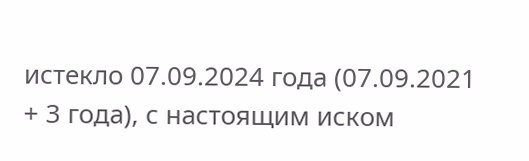истекло 07.09.2024 года (07.09.2021 + 3 года), с настоящим иском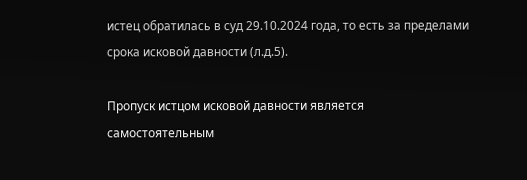истец обратилась в суд 29.10.2024 года, то есть за пределами срока исковой давности (л.д.5).

Пропуск истцом исковой давности является самостоятельным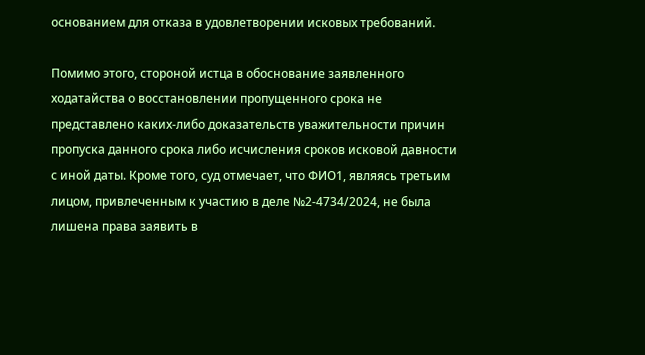основанием для отказа в удовлетворении исковых требований.

Помимо этого, стороной истца в обоснование заявленного ходатайства о восстановлении пропущенного срока не представлено каких-либо доказательств уважительности причин пропуска данного срока либо исчисления сроков исковой давности с иной даты. Кроме того, суд отмечает, что ФИО1, являясь третьим лицом, привлеченным к участию в деле №2-4734/2024, не была лишена права заявить в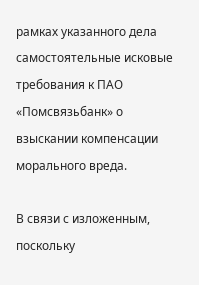рамках указанного дела самостоятельные исковые требования к ПАО «Помсвязьбанк» о взыскании компенсации морального вреда.

В связи с изложенным, поскольку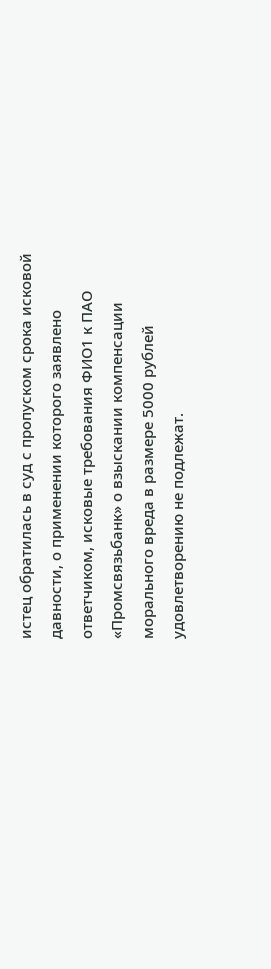истец обратилась в суд с пропуском срока исковой давности, о применении которого заявлено ответчиком, исковые требования ФИО1 к ПАО «Промсвязьбанк» о взыскании компенсации морального вреда в размере 5000 рублей удовлетворению не подлежат.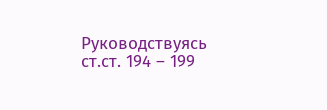Руководствуясь ст.ст. 194 – 199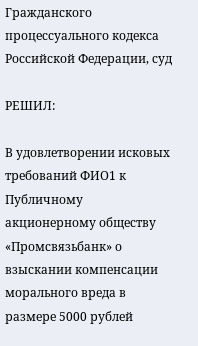Гражданского процессуального кодекса Российской Федерации, суд

РЕШИЛ:

В удовлетворении исковых требований ФИО1 к Публичному акционерному обществу «Промсвязьбанк» о взыскании компенсации морального вреда в размере 5000 рублей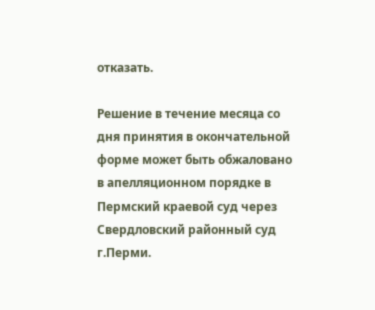отказать.

Решение в течение месяца со дня принятия в окончательной форме может быть обжаловано в апелляционном порядке в Пермский краевой суд через Свердловский районный суд г.Перми.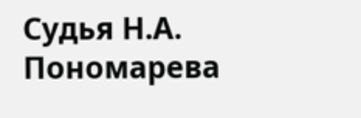Судья Н.А. Пономарева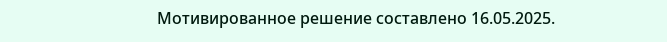Мотивированное решение составлено 16.05.2025.